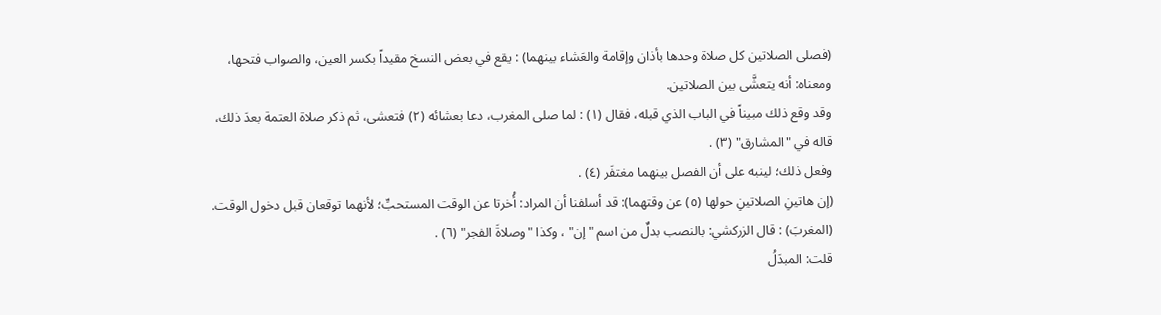(فصلى الصلاتين كل صلاة وحدها بأذان وإقامة والعَشاء بينهما) : يقع في بعض النسخ مقيداً بكسر العين، والصواب فتحها، ومعناه: أنه يتعشَّى بين الصلاتين.
وقد وقع ذلك مبيناً في الباب الذي قبله، فقال (١) : لما صلى المغرب، دعا بعشائه (٢) فتعشى، ثم ذكر صلاة العتمة بعدَ ذلك، قاله في "المشارق" (٣) .
وفعل ذلك؛ لينبه على أن الفصل بينهما مغتفَر (٤) .
(إن هاتينِ الصلاتينِ حولها (٥) عن وقتهما): قد أسلفنا أن المراد: أُخرتا عن الوقت المستحبِّ؛ لأنهما توقعان قبل دخول الوقت.
(المغربَ) : قال الزركشي: بالنصب بدلٌ من اسم "إن" ، وكذا "وصلاةَ الفجر" (٦) .
قلت: المبدَلُ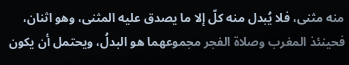منه مثنى، فلا يُبدل منه كلّ إلا ما يصدق عليه المثنى، وهو اثنان، فحينئذ المغرب وصلاة الفجر مجموعهما هو البدلُ، ويحتمل أن يكون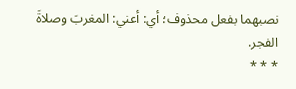نصبهما بفعل محذوف؛ أي: أعني: المغربَ وصلاةَ الفجر.
* * *